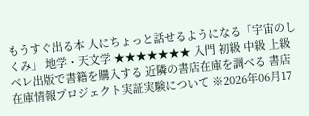もうすぐ出る本 人にちょっと話せるようになる「宇宙のしくみ」 地学・天文学 ★★★★★★★ 入門 初級 中級 上級 ベレ出版で書籍を購入する 近隣の書店在庫を調べる 書店在庫情報プロジェクト実証実験について ※2026年06月17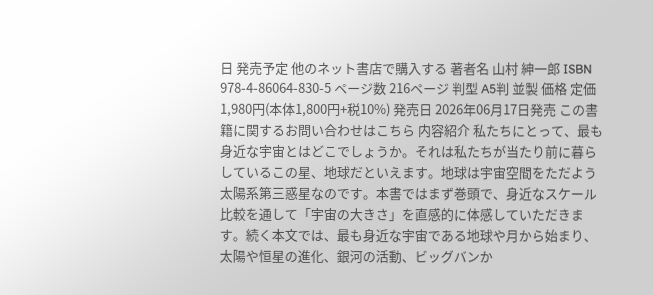日 発売予定 他のネット書店で購入する 著者名 山村 紳一郎 ISBN 978-4-86064-830-5 ページ数 216ページ 判型 A5判 並製 価格 定価1,980円(本体1,800円+税10%) 発売日 2026年06月17日発売 この書籍に関するお問い合わせはこちら 内容紹介 私たちにとって、最も身近な宇宙とはどこでしょうか。それは私たちが当たり前に暮らしているこの星、地球だといえます。地球は宇宙空間をただよう太陽系第三惑星なのです。本書ではまず巻頭で、身近なスケール比較を通して「宇宙の大きさ」を直感的に体感していただきます。続く本文では、最も身近な宇宙である地球や月から始まり、太陽や恒星の進化、銀河の活動、ビッグバンか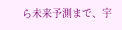ら未来予測まで、宇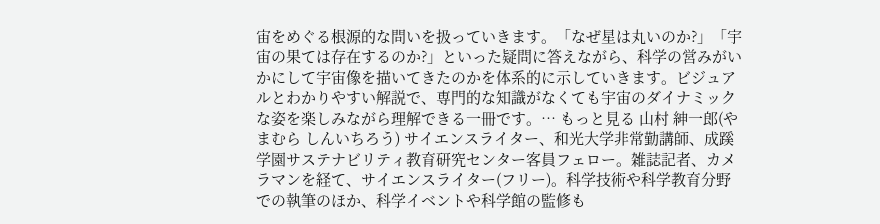宙をめぐる根源的な問いを扱っていきます。「なぜ星は丸いのか?」「宇宙の果ては存在するのか?」といった疑問に答えながら、科学の営みがいかにして宇宙像を描いてきたのかを体系的に示していきます。ビジュアルとわかりやすい解説で、専門的な知識がなくても宇宙のダイナミックな姿を楽しみながら理解できる一冊です。… もっと見る 山村 紳一郎(やまむら しんいちろう) サイエンスライター、和光大学非常勤講師、成蹊学園サステナビリティ教育研究センター客員フェロー。雑誌記者、カメラマンを経て、サイエンスライター(フリー)。科学技術や科学教育分野での執筆のほか、科学イベントや科学館の監修も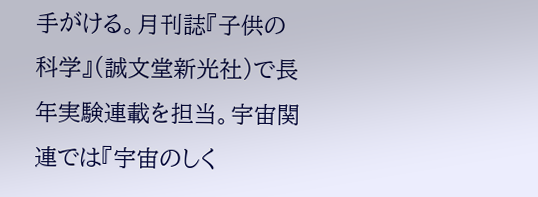手がける。月刊誌『子供の科学』(誠文堂新光社)で長年実験連載を担当。宇宙関連では『宇宙のしく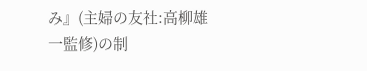み』(主婦の友社:高柳雄一監修)の制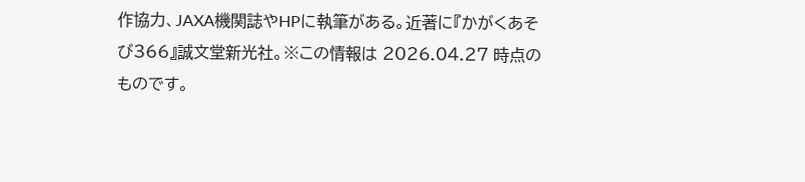作協力、JAXA機関誌やHPに執筆がある。近著に『かがくあそび366』誠文堂新光社。※この情報は 2026.04.27 時点のものです。